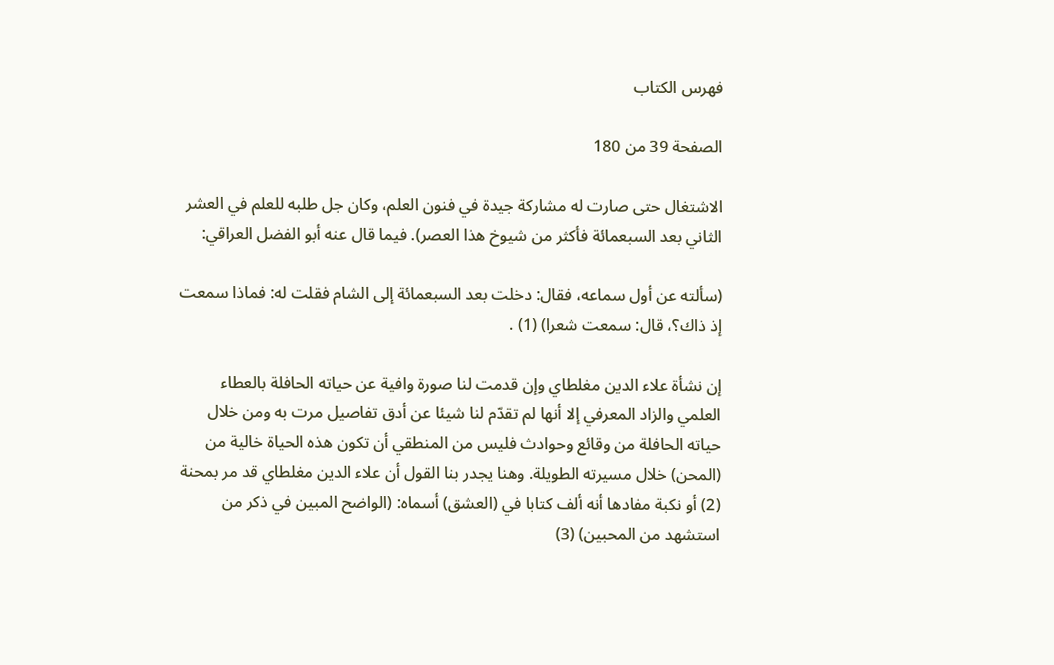فهرس الكتاب

الصفحة 39 من 180

الاشتغال حتى صارت له مشاركة جيدة في فنون العلم، وكان جل طلبه للعلم في العشر الثاني بعد السبعمائة فأكثر من شيوخ هذا العصر). فيما قال عنه أبو الفضل العراقي:

(سألته عن أول سماعه، فقال: دخلت بعد السبعمائة إلى الشام فقلت له: فماذا سمعت إذ ذاك؟، قال: سمعت شعرا) (1) .

إن نشأة علاء الدين مغلطاي وإن قدمت لنا صورة وافية عن حياته الحافلة بالعطاء العلمي والزاد المعرفي إلا أنها لم تقدّم لنا شيئا عن أدق تفاصيل مرت به ومن خلال حياته الحافلة من وقائع وحوادث فليس من المنطقي أن تكون هذه الحياة خالية من (المحن) خلال مسيرته الطويلة. وهنا يجدر بنا القول أن علاء الدين مغلطاي قد مر بمحنة (2) أو نكبة مفادها أنه ألف كتابا في (العشق) أسماه: (الواضح المبين في ذكر من استشهد من المحبين) (3)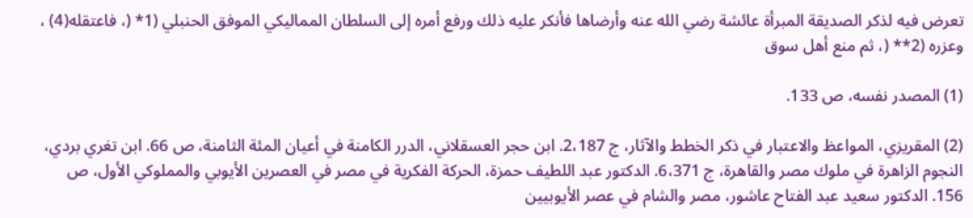تعرض فيه لذكر الصديقة المبرأة عائشة رضي الله عنه وأرضاها فأنكر عليه ذلك ورفع أمره إلى السلطان المماليكي الموفق الحنبلي (1* (، فاعتقله(4) ، وعزره (2** (، ثم منع أهل سوق

(1) المصدر نفسه، ص 133.

(2) المقريزي، المواعظ والاعتبار في ذكر الخطط والآثار، ج 2،187. ابن حجر العسقلاني، الدرر الكامنة في أعيان المئة الثامنة، ص 66. ابن تغري بردي، النجوم الزاهرة في ملوك مصر والقاهرة، ج 6،371. الدكتور عبد اللطيف حمزة، الحركة الفكرية في مصر في العصرين الأيوبي والمملوكي الأول، ص 156. الدكتور سعيد عبد الفتاح عاشور، مصر والشام في عصر الأيوبيين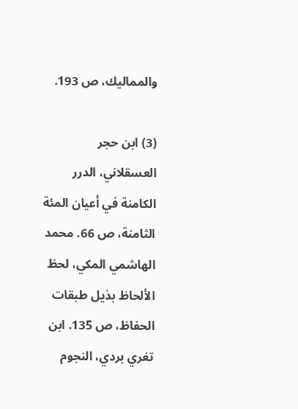والمماليك، ص 193.

(3) ابن حجر العسقلاني، الدرر الكامنة في أعيان المئة الثامنة، ص 66. محمد الهاشمي المكي، لحظ الألحاظ بذيل طبقات الحفاظ، ص 135. ابن تغري بردي، النجوم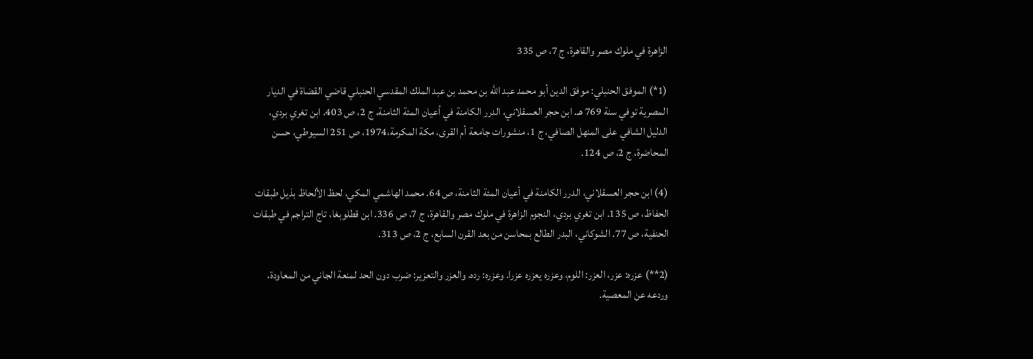الزاهرة في ملوك مصر والقاهرة، ج 7، ص 335

(1*) الموفق الحنبلي: موفق الدين أبو محمد عبد الله بن محمد بن عبد الملك المقدسي الحنبلي قاضي القضاة في الديار المصرية توفي سنة 769 هـ. ابن حجر العسقلاني، الدرر الكامنة في أعيان المئة الثامنة، ج 2، ص 403. ابن تغري بردي، الدليل الشافي على المنهل الصافي، ج 1، منشورات جامعة أم القرى، مكة المكرمة،1974، ص 251 السيوطي، حسن المحاضرة، ج 2، ص 124.

(4) ابن حجر العسقلاني، الدرر الكامنة في أعيان المئة الثامنة، ص 64. محمد الهاشمي المكي، لحظ الألحاظ بذيل طبقات الحفاظ، ص 135. ابن تغري بردي، النجوم الزاهرة في ملوك مصر والقاهرة، ج 7، ص 336. ابن قطلوبغا، تاج التراجم في طبقات الحنفية، ص 77. الشوكاني، البدر الطالع بمحاسن من بعد القرن السابع، ج 2، ص 313.

(2**) عزره: عزر، العزر: اللوم، وعزره يعزره عزرا. وعزره: رده، والعزر والتعزير: ضرب دون الحد لمنعة الجاني من المعاودة، وردعه عن المعصية.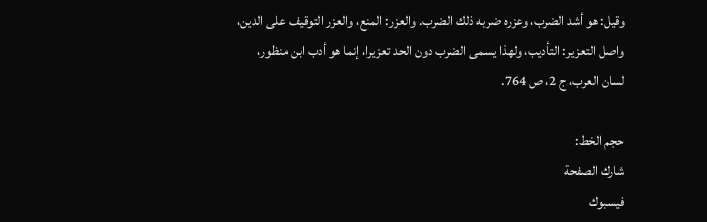وقيل: هو أشد الضرب، وعزره ضربه ذلك الضرب. والعزر: المنع، والعزر التوقيف على الدين، واصل التعزير: التأديب، ولهذا يسمى الضرب دون الحد تعزيرا، إنما هو أدب ابن منظور، لسان العرب، ج 2، ص 764.

حجم الخط:
شارك الصفحة
فيسبوك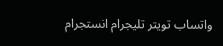واتساب تويتر تليجرام انستجرام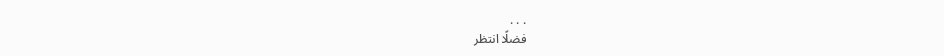. . .
فضلًا انتظر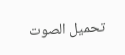تحميل الصوت